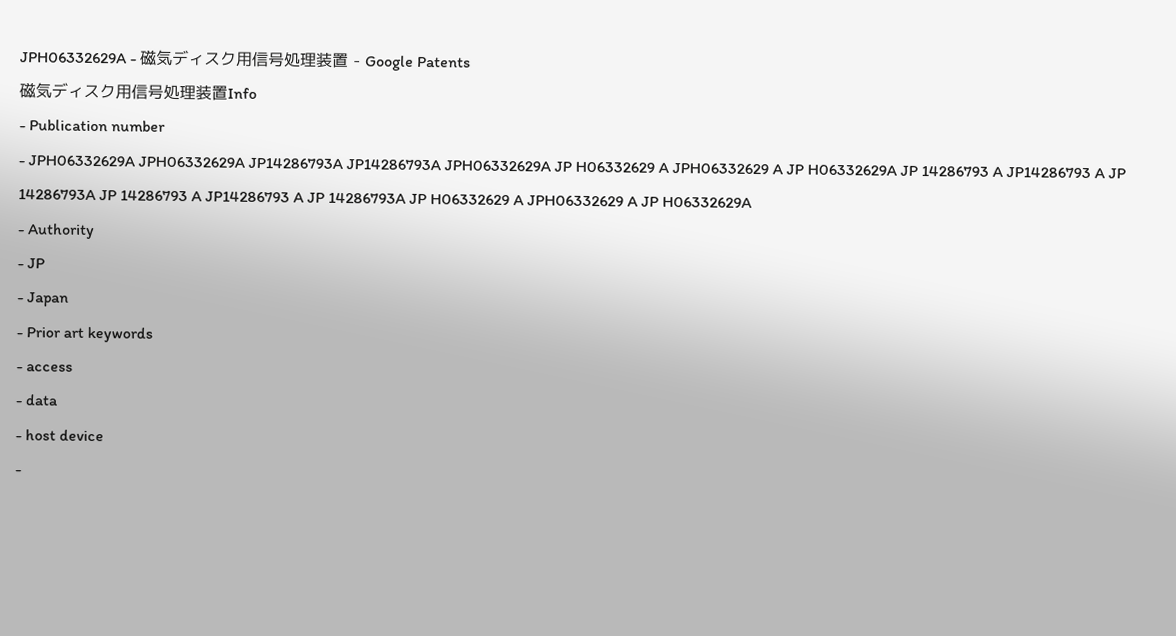JPH06332629A - 磁気ディスク用信号処理装置 - Google Patents
磁気ディスク用信号処理装置Info
- Publication number
- JPH06332629A JPH06332629A JP14286793A JP14286793A JPH06332629A JP H06332629 A JPH06332629 A JP H06332629A JP 14286793 A JP14286793 A JP 14286793A JP 14286793 A JP14286793 A JP 14286793A JP H06332629 A JPH06332629 A JP H06332629A
- Authority
- JP
- Japan
- Prior art keywords
- access
- data
- host device
-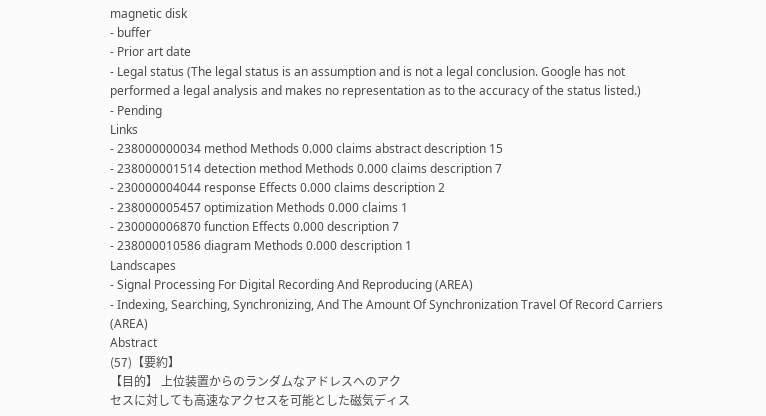magnetic disk
- buffer
- Prior art date
- Legal status (The legal status is an assumption and is not a legal conclusion. Google has not performed a legal analysis and makes no representation as to the accuracy of the status listed.)
- Pending
Links
- 238000000034 method Methods 0.000 claims abstract description 15
- 238000001514 detection method Methods 0.000 claims description 7
- 230000004044 response Effects 0.000 claims description 2
- 238000005457 optimization Methods 0.000 claims 1
- 230000006870 function Effects 0.000 description 7
- 238000010586 diagram Methods 0.000 description 1
Landscapes
- Signal Processing For Digital Recording And Reproducing (AREA)
- Indexing, Searching, Synchronizing, And The Amount Of Synchronization Travel Of Record Carriers (AREA)
Abstract
(57)【要約】
【目的】 上位装置からのランダムなアドレスへのアク
セスに対しても高速なアクセスを可能とした磁気ディス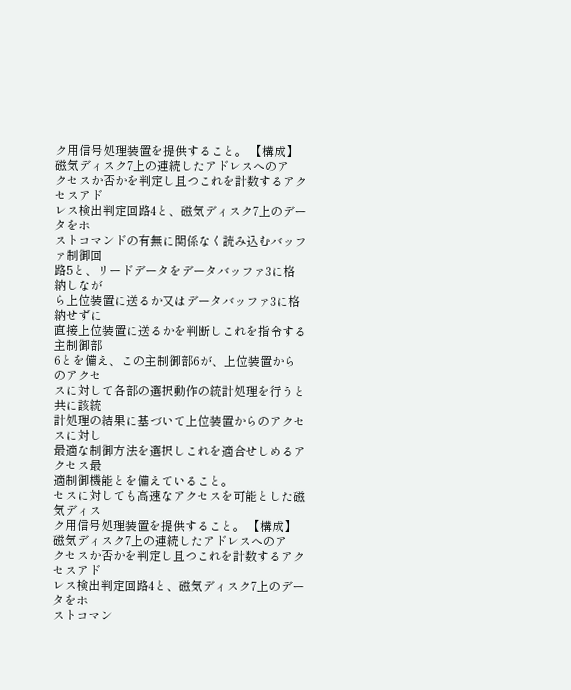ク用信号処理装置を提供すること。 【構成】 磁気ディスク7上の連続したアドレスへのア
クセスか否かを判定し且つこれを計数するアクセスアド
レス検出判定回路4と、磁気ディスク7上のデータをホ
ストコマンドの有無に関係なく読み込むバッファ制御回
路5と、リードデータをデータバッファ3に格納しなが
ら上位装置に送るか又はデータバッファ3に格納せずに
直接上位装置に送るかを判断しこれを指令する主制御部
6とを備え、この主制御部6が、上位装置からのアクセ
スに対して各部の選択動作の統計処理を行うと共に該統
計処理の結果に基づいて上位装置からのアクセスに対し
最適な制御方法を選択しこれを適合せしめるアクセス最
適制御機能とを備えていること。
セスに対しても高速なアクセスを可能とした磁気ディス
ク用信号処理装置を提供すること。 【構成】 磁気ディスク7上の連続したアドレスへのア
クセスか否かを判定し且つこれを計数するアクセスアド
レス検出判定回路4と、磁気ディスク7上のデータをホ
ストコマン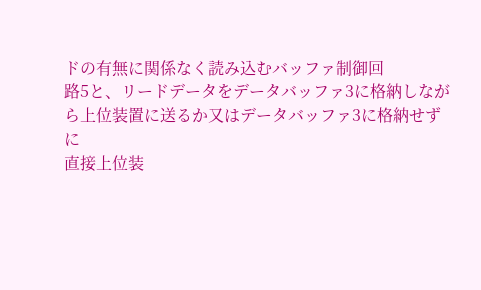ドの有無に関係なく読み込むバッファ制御回
路5と、リードデータをデータバッファ3に格納しなが
ら上位装置に送るか又はデータバッファ3に格納せずに
直接上位装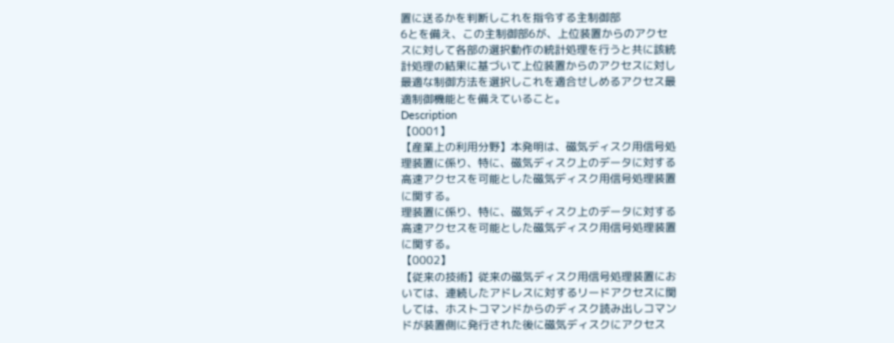置に送るかを判断しこれを指令する主制御部
6とを備え、この主制御部6が、上位装置からのアクセ
スに対して各部の選択動作の統計処理を行うと共に該統
計処理の結果に基づいて上位装置からのアクセスに対し
最適な制御方法を選択しこれを適合せしめるアクセス最
適制御機能とを備えていること。
Description
【0001】
【産業上の利用分野】本発明は、磁気ディスク用信号処
理装置に係り、特に、磁気ディスク上のデータに対する
高速アクセスを可能とした磁気ディスク用信号処理装置
に関する。
理装置に係り、特に、磁気ディスク上のデータに対する
高速アクセスを可能とした磁気ディスク用信号処理装置
に関する。
【0002】
【従来の技術】従来の磁気ディスク用信号処理装置にお
いては、連続したアドレスに対するリードアクセスに関
しては、ホストコマンドからのディスク読み出しコマン
ドが装置側に発行された後に磁気ディスクにアクセス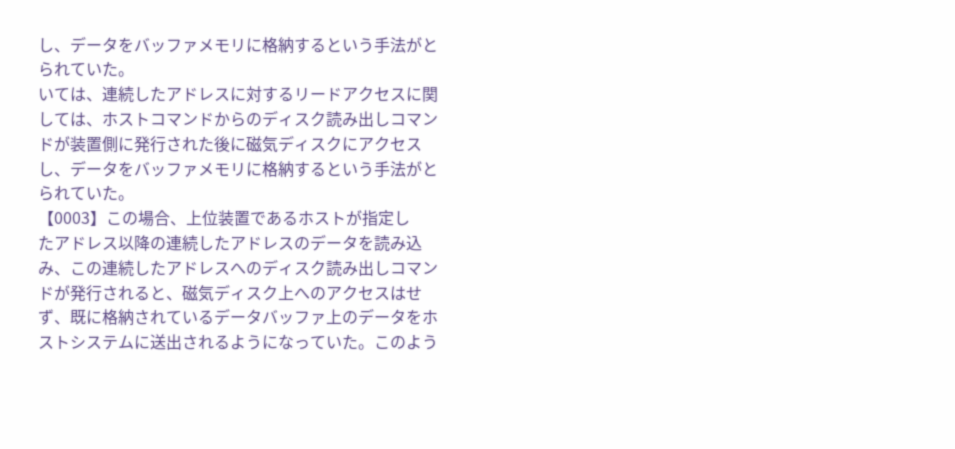し、データをバッファメモリに格納するという手法がと
られていた。
いては、連続したアドレスに対するリードアクセスに関
しては、ホストコマンドからのディスク読み出しコマン
ドが装置側に発行された後に磁気ディスクにアクセス
し、データをバッファメモリに格納するという手法がと
られていた。
【0003】この場合、上位装置であるホストが指定し
たアドレス以降の連続したアドレスのデータを読み込
み、この連続したアドレスへのディスク読み出しコマン
ドが発行されると、磁気ディスク上へのアクセスはせ
ず、既に格納されているデータバッファ上のデータをホ
ストシステムに送出されるようになっていた。このよう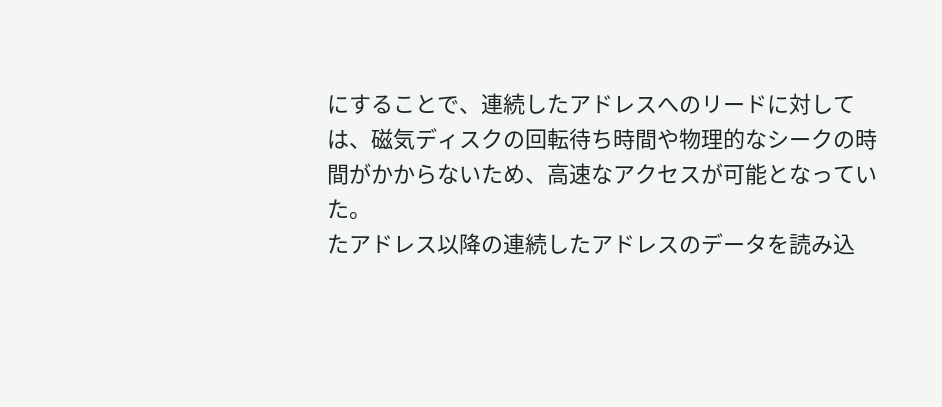にすることで、連続したアドレスへのリードに対して
は、磁気ディスクの回転待ち時間や物理的なシークの時
間がかからないため、高速なアクセスが可能となってい
た。
たアドレス以降の連続したアドレスのデータを読み込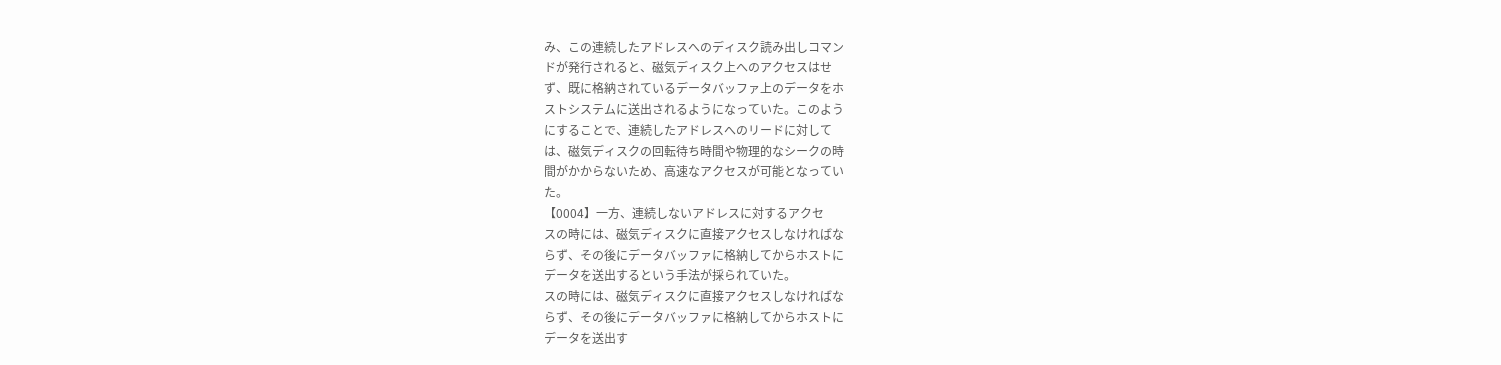み、この連続したアドレスへのディスク読み出しコマン
ドが発行されると、磁気ディスク上へのアクセスはせ
ず、既に格納されているデータバッファ上のデータをホ
ストシステムに送出されるようになっていた。このよう
にすることで、連続したアドレスへのリードに対して
は、磁気ディスクの回転待ち時間や物理的なシークの時
間がかからないため、高速なアクセスが可能となってい
た。
【0004】一方、連続しないアドレスに対するアクセ
スの時には、磁気ディスクに直接アクセスしなければな
らず、その後にデータバッファに格納してからホストに
データを送出するという手法が採られていた。
スの時には、磁気ディスクに直接アクセスしなければな
らず、その後にデータバッファに格納してからホストに
データを送出す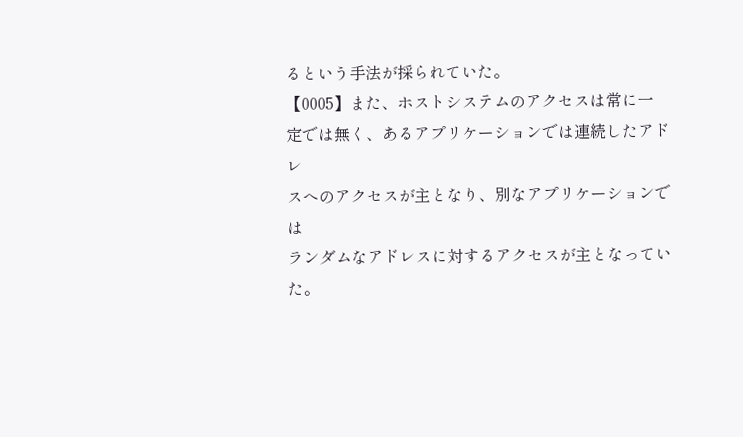るという手法が採られていた。
【0005】また、ホストシステムのアクセスは常に一
定では無く、あるアプリケーションでは連続したアドレ
スへのアクセスが主となり、別なアプリケーションでは
ランダムなアドレスに対するアクセスが主となってい
た。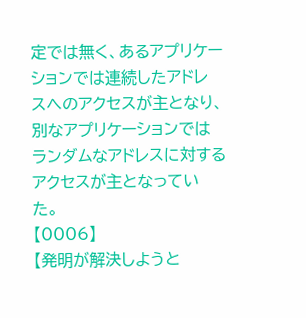定では無く、あるアプリケーションでは連続したアドレ
スへのアクセスが主となり、別なアプリケーションでは
ランダムなアドレスに対するアクセスが主となってい
た。
【0006】
【発明が解決しようと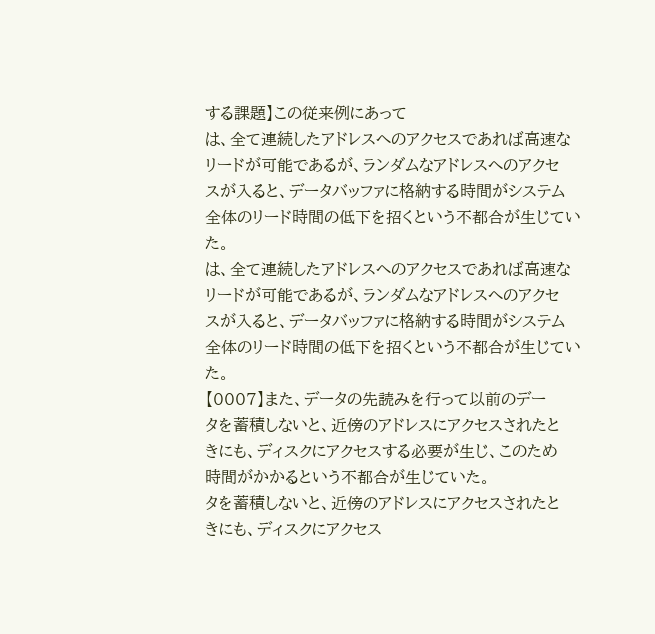する課題】この従来例にあって
は、全て連続したアドレスへのアクセスであれば高速な
リードが可能であるが、ランダムなアドレスへのアクセ
スが入ると、データバッファに格納する時間がシステム
全体のリード時間の低下を招くという不都合が生じてい
た。
は、全て連続したアドレスへのアクセスであれば高速な
リードが可能であるが、ランダムなアドレスへのアクセ
スが入ると、データバッファに格納する時間がシステム
全体のリード時間の低下を招くという不都合が生じてい
た。
【0007】また、データの先読みを行って以前のデー
タを蓄積しないと、近傍のアドレスにアクセスされたと
きにも、ディスクにアクセスする必要が生じ、このため
時間がかかるという不都合が生じていた。
タを蓄積しないと、近傍のアドレスにアクセスされたと
きにも、ディスクにアクセス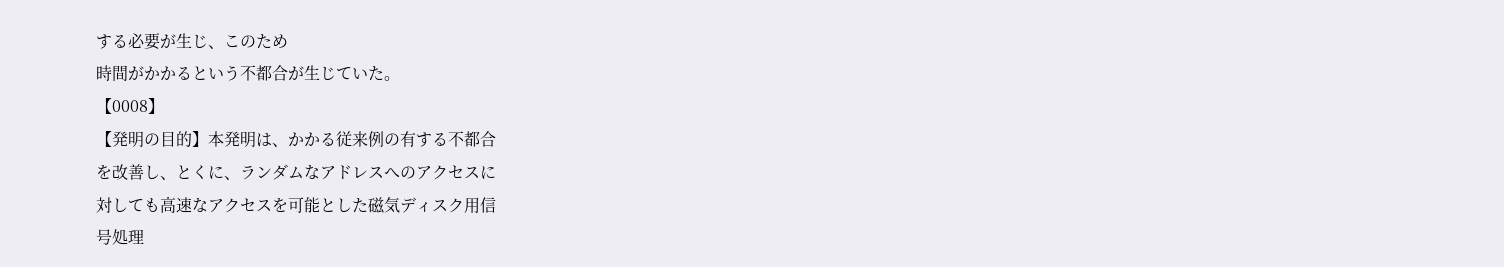する必要が生じ、このため
時間がかかるという不都合が生じていた。
【0008】
【発明の目的】本発明は、かかる従来例の有する不都合
を改善し、とくに、ランダムなアドレスへのアクセスに
対しても高速なアクセスを可能とした磁気ディスク用信
号処理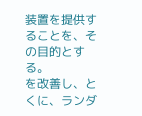装置を提供することを、その目的とする。
を改善し、とくに、ランダ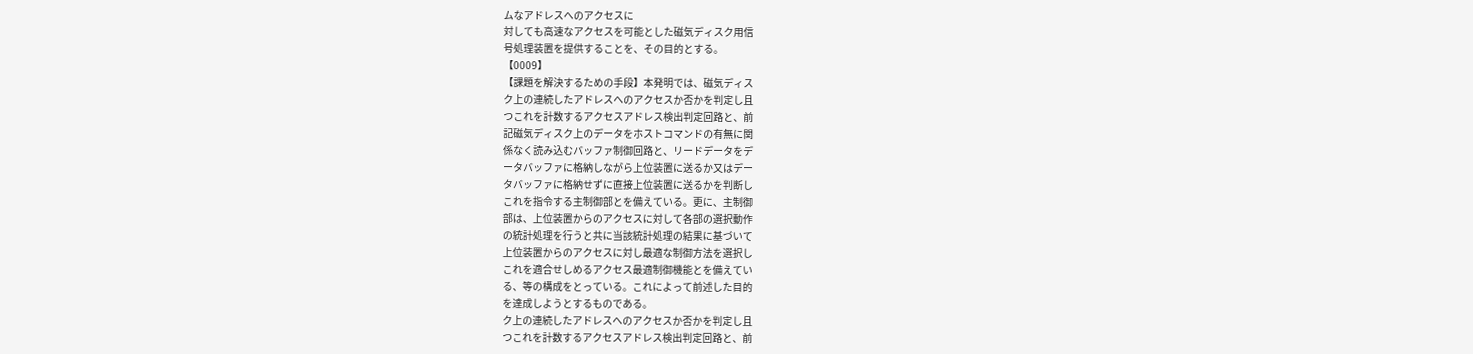ムなアドレスへのアクセスに
対しても高速なアクセスを可能とした磁気ディスク用信
号処理装置を提供することを、その目的とする。
【0009】
【課題を解決するための手段】本発明では、磁気ディス
ク上の連続したアドレスへのアクセスか否かを判定し且
つこれを計数するアクセスアドレス検出判定回路と、前
記磁気ディスク上のデータをホストコマンドの有無に関
係なく読み込むバッファ制御回路と、リードデータをデ
ータバッファに格納しながら上位装置に送るか又はデー
タバッファに格納せずに直接上位装置に送るかを判断し
これを指令する主制御部とを備えている。更に、主制御
部は、上位装置からのアクセスに対して各部の選択動作
の統計処理を行うと共に当該統計処理の結果に基づいて
上位装置からのアクセスに対し最適な制御方法を選択し
これを適合せしめるアクセス最適制御機能とを備えてい
る、等の構成をとっている。これによって前述した目的
を達成しようとするものである。
ク上の連続したアドレスへのアクセスか否かを判定し且
つこれを計数するアクセスアドレス検出判定回路と、前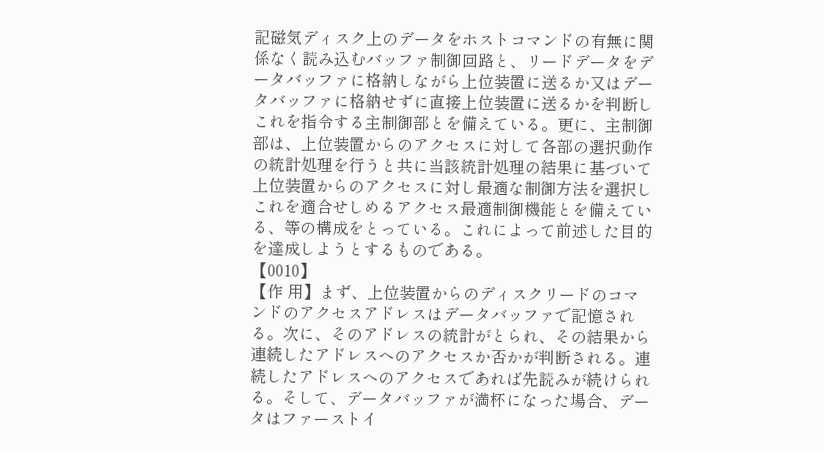記磁気ディスク上のデータをホストコマンドの有無に関
係なく読み込むバッファ制御回路と、リードデータをデ
ータバッファに格納しながら上位装置に送るか又はデー
タバッファに格納せずに直接上位装置に送るかを判断し
これを指令する主制御部とを備えている。更に、主制御
部は、上位装置からのアクセスに対して各部の選択動作
の統計処理を行うと共に当該統計処理の結果に基づいて
上位装置からのアクセスに対し最適な制御方法を選択し
これを適合せしめるアクセス最適制御機能とを備えてい
る、等の構成をとっている。これによって前述した目的
を達成しようとするものである。
【0010】
【作 用】まず、上位装置からのディスクリードのコマ
ンドのアクセスアドレスはデータバッファで記憶され
る。次に、そのアドレスの統計がとられ、その結果から
連続したアドレスへのアクセスか否かが判断される。連
続したアドレスへのアクセスであれば先読みが続けられ
る。そして、データバッファが満杯になった場合、デー
タはファーストイ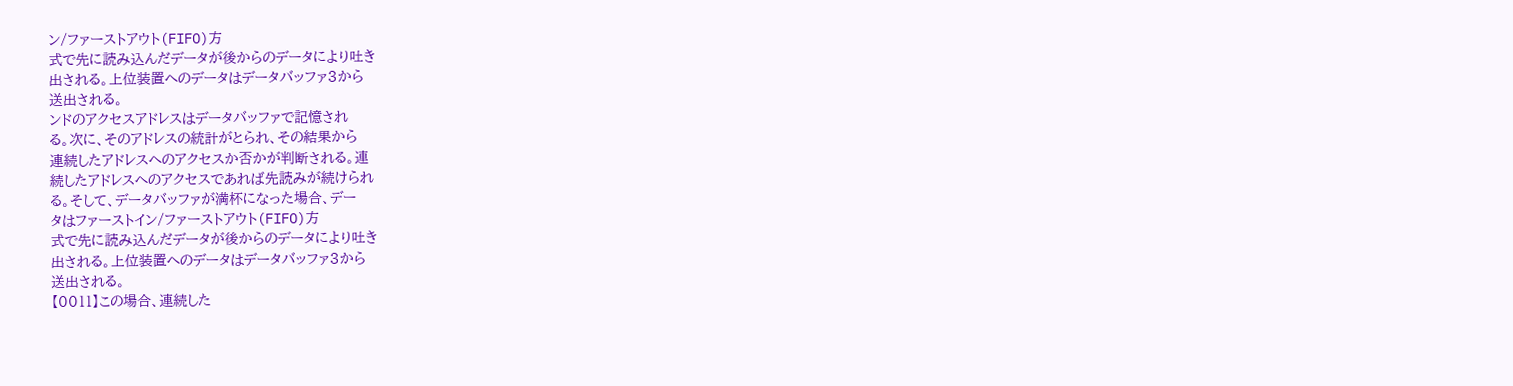ン/ファーストアウト(FIFO)方
式で先に読み込んだデータが後からのデータにより吐き
出される。上位装置へのデータはデータバッファ3から
送出される。
ンドのアクセスアドレスはデータバッファで記憶され
る。次に、そのアドレスの統計がとられ、その結果から
連続したアドレスへのアクセスか否かが判断される。連
続したアドレスへのアクセスであれば先読みが続けられ
る。そして、データバッファが満杯になった場合、デー
タはファーストイン/ファーストアウト(FIFO)方
式で先に読み込んだデータが後からのデータにより吐き
出される。上位装置へのデータはデータバッファ3から
送出される。
【0011】この場合、連続した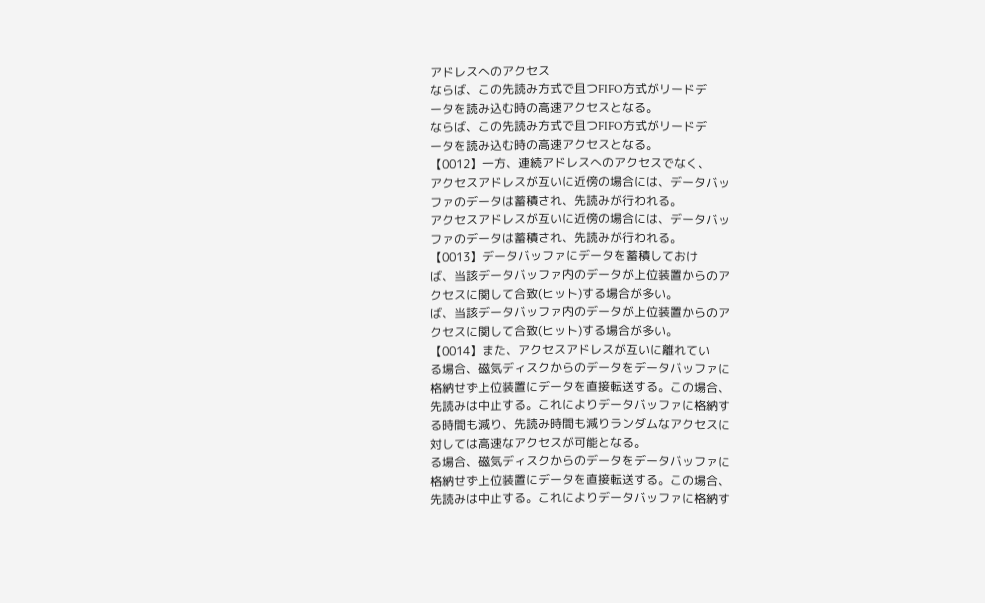アドレスへのアクセス
ならば、この先読み方式で且つFIFO方式がリードデ
ータを読み込む時の高速アクセスとなる。
ならば、この先読み方式で且つFIFO方式がリードデ
ータを読み込む時の高速アクセスとなる。
【0012】一方、連続アドレスへのアクセスでなく、
アクセスアドレスが互いに近傍の場合には、データバッ
ファのデータは蓄積され、先読みが行われる。
アクセスアドレスが互いに近傍の場合には、データバッ
ファのデータは蓄積され、先読みが行われる。
【0013】データバッファにデータを蓄積しておけ
ば、当該データバッファ内のデータが上位装置からのア
クセスに関して合致(ヒット)する場合が多い。
ば、当該データバッファ内のデータが上位装置からのア
クセスに関して合致(ヒット)する場合が多い。
【0014】また、アクセスアドレスが互いに離れてい
る場合、磁気ディスクからのデータをデータバッファに
格納せず上位装置にデータを直接転送する。この場合、
先読みは中止する。これによりデータバッファに格納す
る時間も減り、先読み時間も減りランダムなアクセスに
対しては高速なアクセスが可能となる。
る場合、磁気ディスクからのデータをデータバッファに
格納せず上位装置にデータを直接転送する。この場合、
先読みは中止する。これによりデータバッファに格納す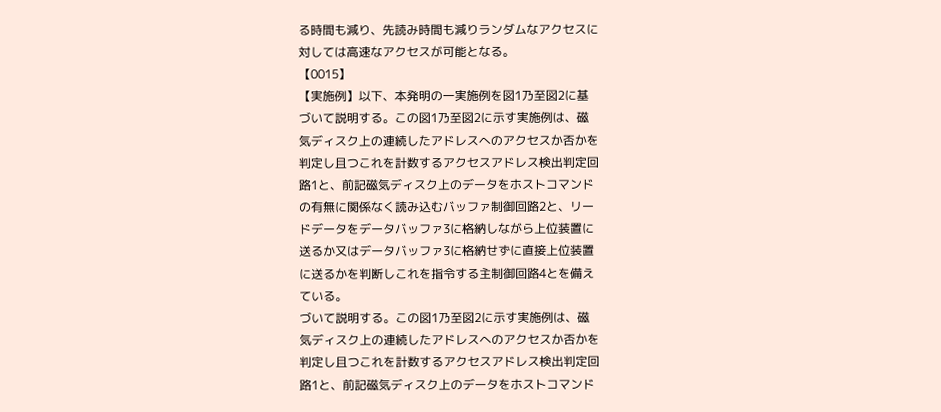る時間も減り、先読み時間も減りランダムなアクセスに
対しては高速なアクセスが可能となる。
【0015】
【実施例】以下、本発明の一実施例を図1乃至図2に基
づいて説明する。この図1乃至図2に示す実施例は、磁
気ディスク上の連続したアドレスへのアクセスか否かを
判定し且つこれを計数するアクセスアドレス検出判定回
路1と、前記磁気ディスク上のデータをホストコマンド
の有無に関係なく読み込むバッファ制御回路2と、リー
ドデータをデータバッファ3に格納しながら上位装置に
送るか又はデータバッファ3に格納せずに直接上位装置
に送るかを判断しこれを指令する主制御回路4とを備え
ている。
づいて説明する。この図1乃至図2に示す実施例は、磁
気ディスク上の連続したアドレスへのアクセスか否かを
判定し且つこれを計数するアクセスアドレス検出判定回
路1と、前記磁気ディスク上のデータをホストコマンド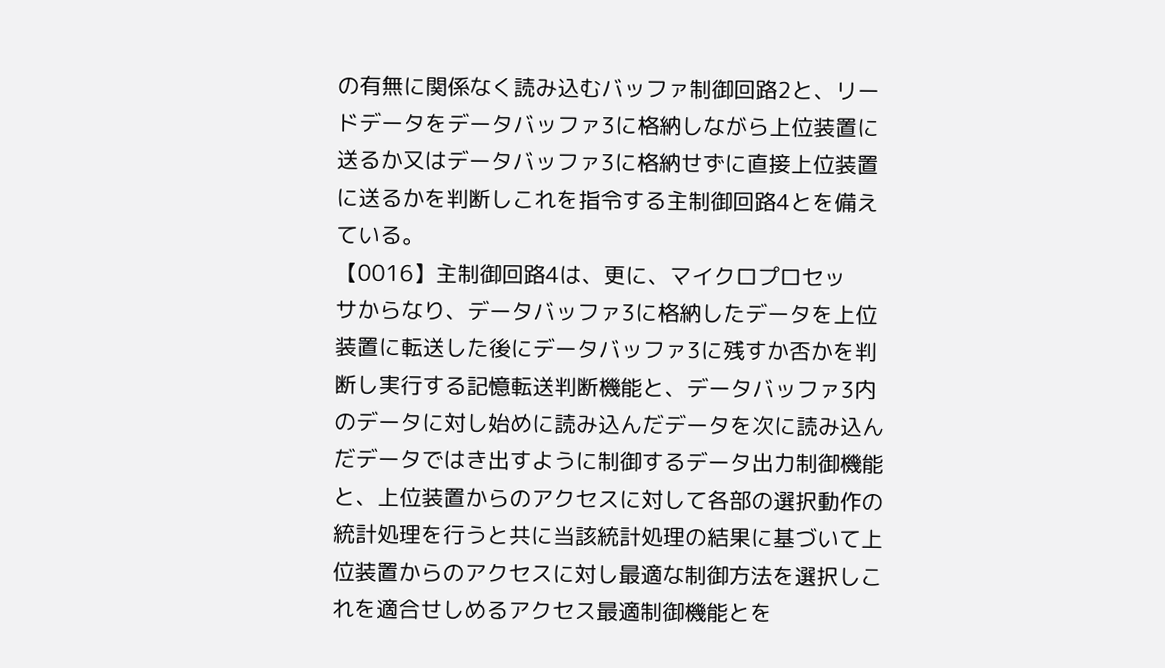の有無に関係なく読み込むバッファ制御回路2と、リー
ドデータをデータバッファ3に格納しながら上位装置に
送るか又はデータバッファ3に格納せずに直接上位装置
に送るかを判断しこれを指令する主制御回路4とを備え
ている。
【0016】主制御回路4は、更に、マイクロプロセッ
サからなり、データバッファ3に格納したデータを上位
装置に転送した後にデータバッファ3に残すか否かを判
断し実行する記憶転送判断機能と、データバッファ3内
のデータに対し始めに読み込んだデータを次に読み込ん
だデータではき出すように制御するデータ出力制御機能
と、上位装置からのアクセスに対して各部の選択動作の
統計処理を行うと共に当該統計処理の結果に基づいて上
位装置からのアクセスに対し最適な制御方法を選択しこ
れを適合せしめるアクセス最適制御機能とを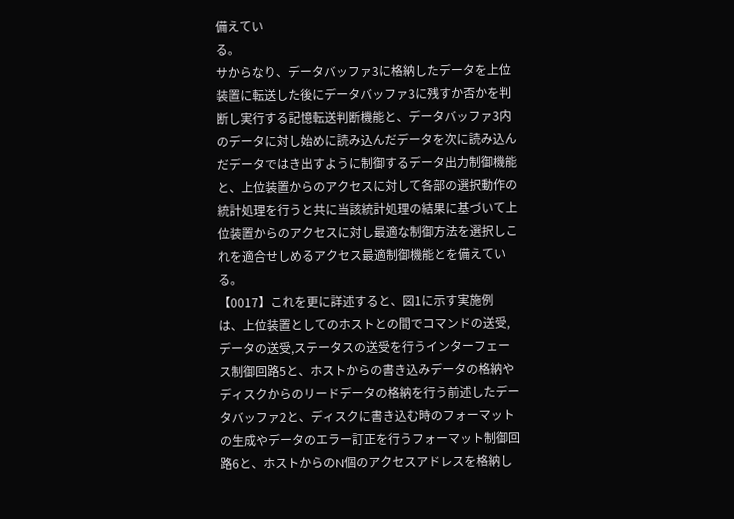備えてい
る。
サからなり、データバッファ3に格納したデータを上位
装置に転送した後にデータバッファ3に残すか否かを判
断し実行する記憶転送判断機能と、データバッファ3内
のデータに対し始めに読み込んだデータを次に読み込ん
だデータではき出すように制御するデータ出力制御機能
と、上位装置からのアクセスに対して各部の選択動作の
統計処理を行うと共に当該統計処理の結果に基づいて上
位装置からのアクセスに対し最適な制御方法を選択しこ
れを適合せしめるアクセス最適制御機能とを備えてい
る。
【0017】これを更に詳述すると、図1に示す実施例
は、上位装置としてのホストとの間でコマンドの送受,
データの送受,ステータスの送受を行うインターフェー
ス制御回路5と、ホストからの書き込みデータの格納や
ディスクからのリードデータの格納を行う前述したデー
タバッファ2と、ディスクに書き込む時のフォーマット
の生成やデータのエラー訂正を行うフォーマット制御回
路6と、ホストからのN個のアクセスアドレスを格納し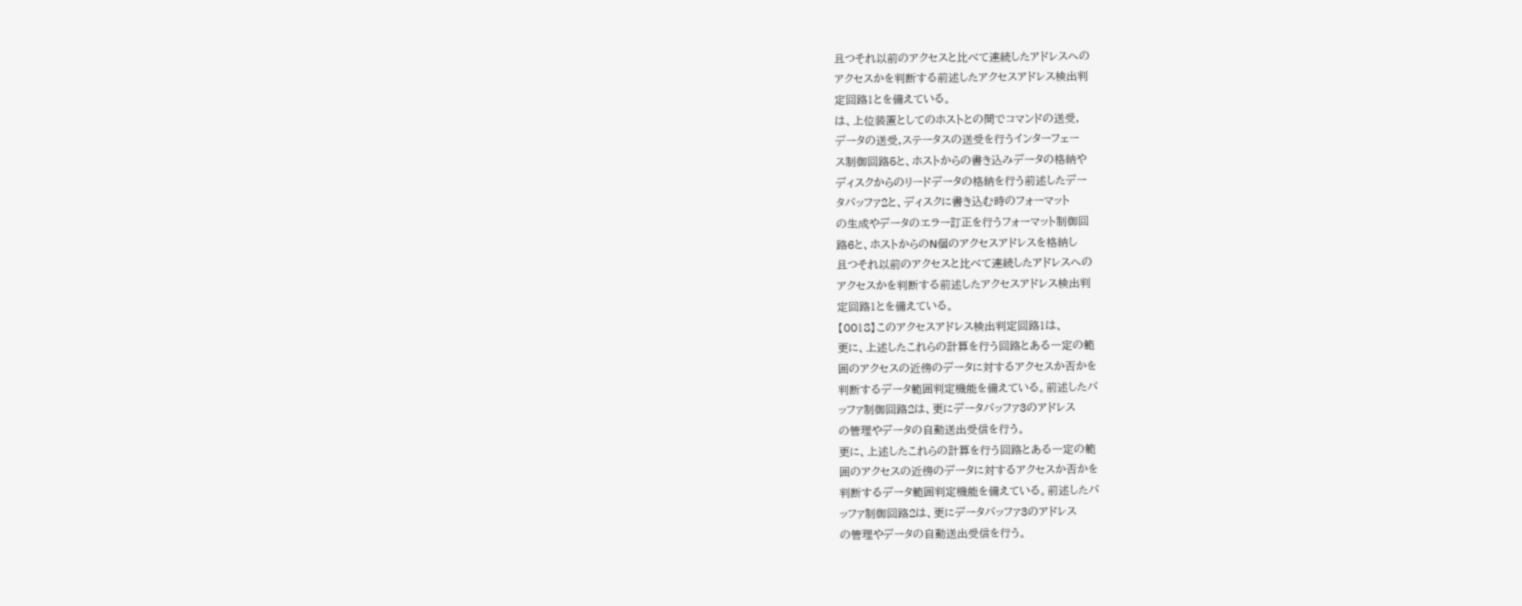且つそれ以前のアクセスと比べて連続したアドレスへの
アクセスかを判断する前述したアクセスアドレス検出判
定回路1とを備えている。
は、上位装置としてのホストとの間でコマンドの送受,
データの送受,ステータスの送受を行うインターフェー
ス制御回路5と、ホストからの書き込みデータの格納や
ディスクからのリードデータの格納を行う前述したデー
タバッファ2と、ディスクに書き込む時のフォーマット
の生成やデータのエラー訂正を行うフォーマット制御回
路6と、ホストからのN個のアクセスアドレスを格納し
且つそれ以前のアクセスと比べて連続したアドレスへの
アクセスかを判断する前述したアクセスアドレス検出判
定回路1とを備えている。
【0018】このアクセスアドレス検出判定回路1は、
更に、上述したこれらの計算を行う回路とある一定の範
囲のアクセスの近傍のデータに対するアクセスか否かを
判断するデータ範囲判定機能を備えている。前述したバ
ッファ制御回路2は、更にデータバッファ3のアドレス
の管理やデータの自動送出受信を行う。
更に、上述したこれらの計算を行う回路とある一定の範
囲のアクセスの近傍のデータに対するアクセスか否かを
判断するデータ範囲判定機能を備えている。前述したバ
ッファ制御回路2は、更にデータバッファ3のアドレス
の管理やデータの自動送出受信を行う。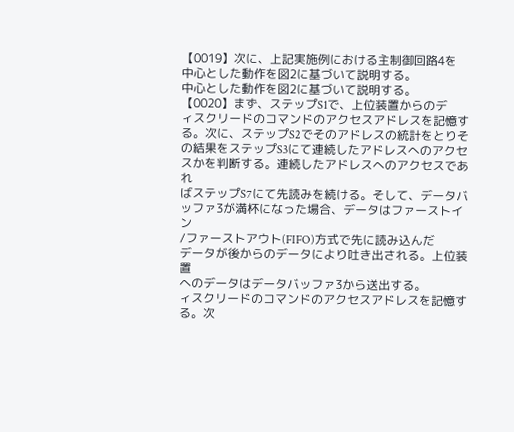【0019】次に、上記実施例における主制御回路4を
中心とした動作を図2に基づいて説明する。
中心とした動作を図2に基づいて説明する。
【0020】まず、ステップS1で、上位装置からのデ
ィスクリードのコマンドのアクセスアドレスを記憶す
る。次に、ステップS2でそのアドレスの統計をとりそ
の結果をステップS3にて連続したアドレスへのアクセ
スかを判断する。連続したアドレスへのアクセスであれ
ばステップS7にて先読みを続ける。そして、データバ
ッファ3が満杯になった場合、データはファーストイン
/ファーストアウト(FIFO)方式で先に読み込んだ
データが後からのデータにより吐き出される。上位装置
へのデータはデータバッファ3から送出する。
ィスクリードのコマンドのアクセスアドレスを記憶す
る。次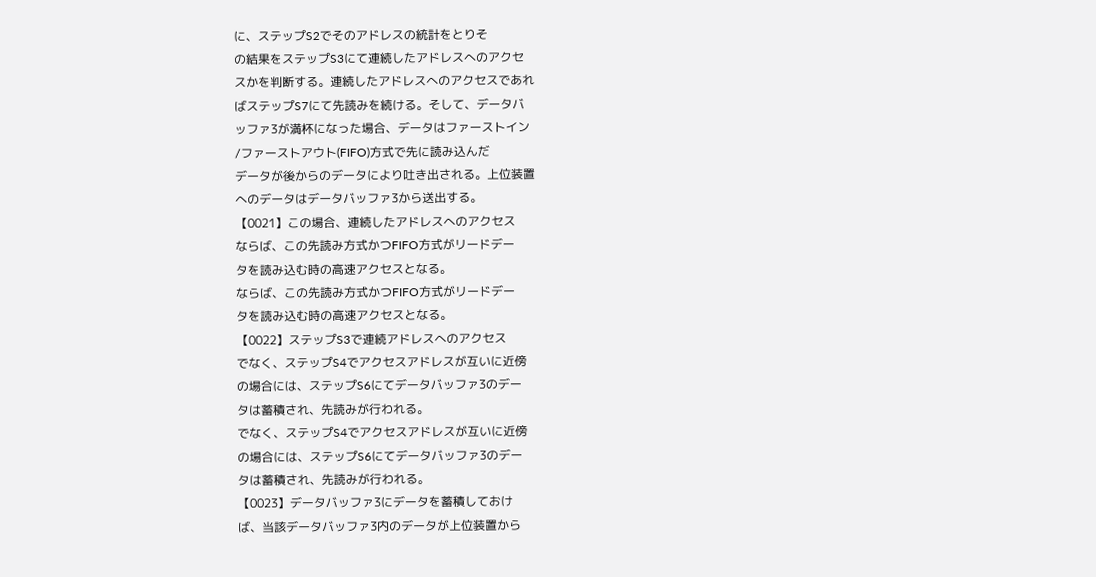に、ステップS2でそのアドレスの統計をとりそ
の結果をステップS3にて連続したアドレスへのアクセ
スかを判断する。連続したアドレスへのアクセスであれ
ばステップS7にて先読みを続ける。そして、データバ
ッファ3が満杯になった場合、データはファーストイン
/ファーストアウト(FIFO)方式で先に読み込んだ
データが後からのデータにより吐き出される。上位装置
へのデータはデータバッファ3から送出する。
【0021】この場合、連続したアドレスへのアクセス
ならば、この先読み方式かつFIFO方式がリードデー
タを読み込む時の高速アクセスとなる。
ならば、この先読み方式かつFIFO方式がリードデー
タを読み込む時の高速アクセスとなる。
【0022】ステップS3で連続アドレスへのアクセス
でなく、ステップS4でアクセスアドレスが互いに近傍
の場合には、ステップS6にてデータバッファ3のデー
タは蓄積され、先読みが行われる。
でなく、ステップS4でアクセスアドレスが互いに近傍
の場合には、ステップS6にてデータバッファ3のデー
タは蓄積され、先読みが行われる。
【0023】データバッファ3にデータを蓄積しておけ
ば、当該データバッファ3内のデータが上位装置から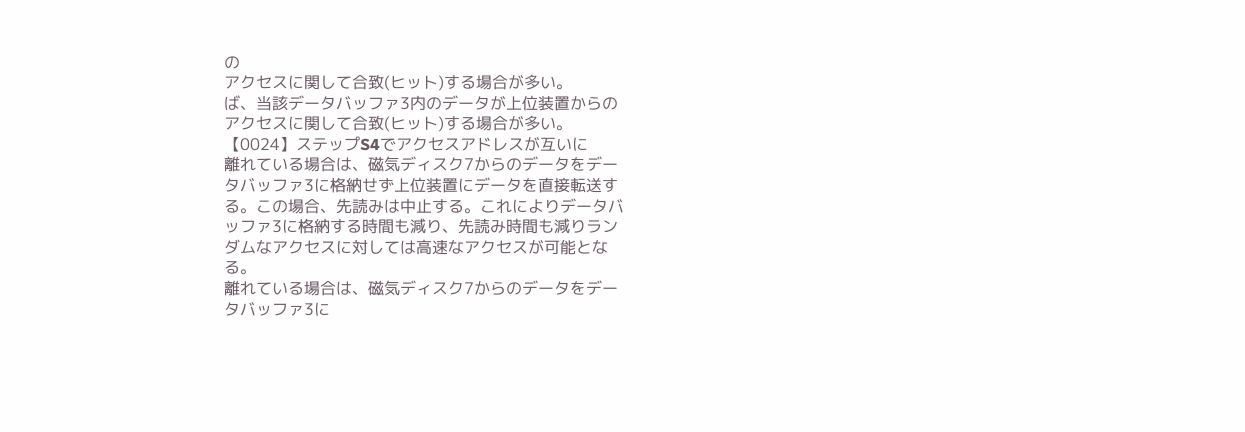の
アクセスに関して合致(ヒット)する場合が多い。
ば、当該データバッファ3内のデータが上位装置からの
アクセスに関して合致(ヒット)する場合が多い。
【0024】ステップS4でアクセスアドレスが互いに
離れている場合は、磁気ディスク7からのデータをデー
タバッファ3に格納せず上位装置にデータを直接転送す
る。この場合、先読みは中止する。これによりデータバ
ッファ3に格納する時間も減り、先読み時間も減りラン
ダムなアクセスに対しては高速なアクセスが可能とな
る。
離れている場合は、磁気ディスク7からのデータをデー
タバッファ3に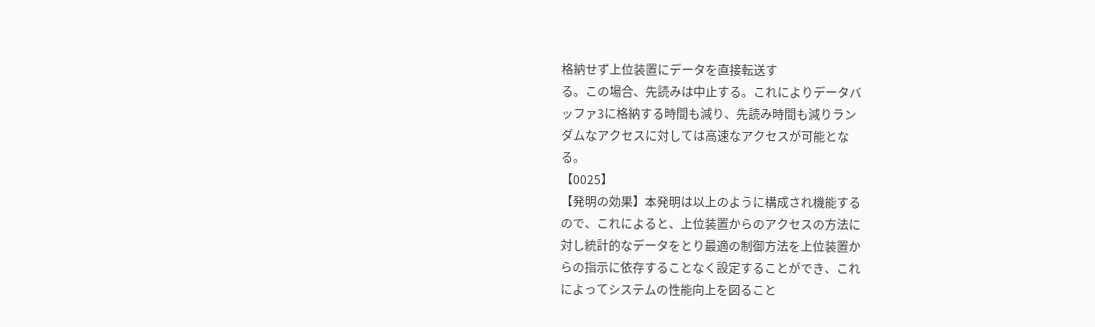格納せず上位装置にデータを直接転送す
る。この場合、先読みは中止する。これによりデータバ
ッファ3に格納する時間も減り、先読み時間も減りラン
ダムなアクセスに対しては高速なアクセスが可能とな
る。
【0025】
【発明の効果】本発明は以上のように構成され機能する
ので、これによると、上位装置からのアクセスの方法に
対し統計的なデータをとり最適の制御方法を上位装置か
らの指示に依存することなく設定することができ、これ
によってシステムの性能向上を図ること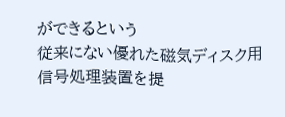ができるという
従来にない優れた磁気ディスク用信号処理装置を提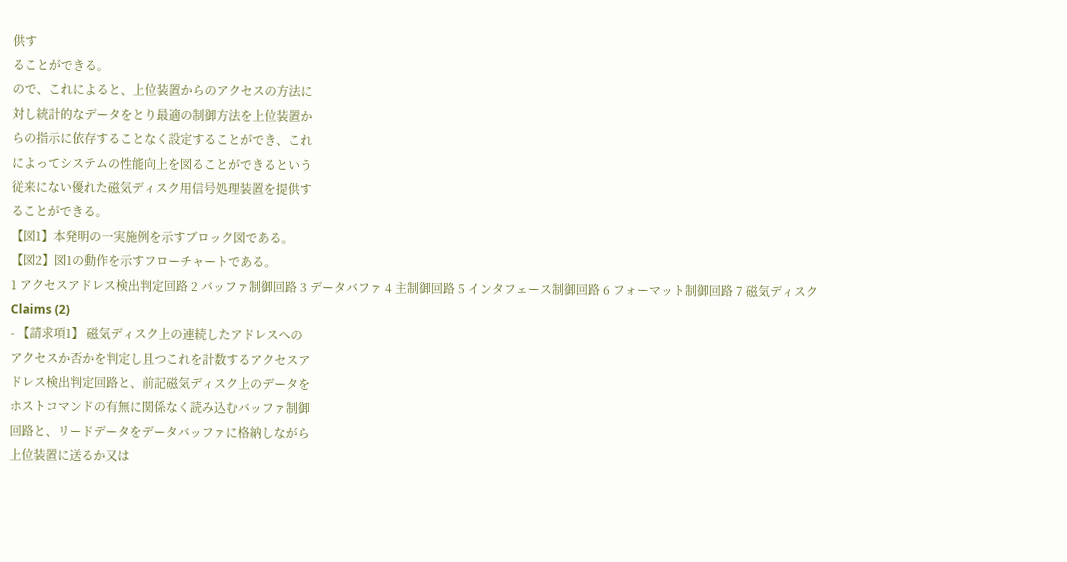供す
ることができる。
ので、これによると、上位装置からのアクセスの方法に
対し統計的なデータをとり最適の制御方法を上位装置か
らの指示に依存することなく設定することができ、これ
によってシステムの性能向上を図ることができるという
従来にない優れた磁気ディスク用信号処理装置を提供す
ることができる。
【図1】本発明の一実施例を示すブロック図である。
【図2】図1の動作を示すフローチャートである。
1 アクセスアドレス検出判定回路 2 バッファ制御回路 3 データバファ 4 主制御回路 5 インタフェース制御回路 6 フォーマット制御回路 7 磁気ディスク
Claims (2)
- 【請求項1】 磁気ディスク上の連続したアドレスへの
アクセスか否かを判定し且つこれを計数するアクセスア
ドレス検出判定回路と、前記磁気ディスク上のデータを
ホストコマンドの有無に関係なく読み込むバッファ制御
回路と、リードデータをデータバッファに格納しながら
上位装置に送るか又は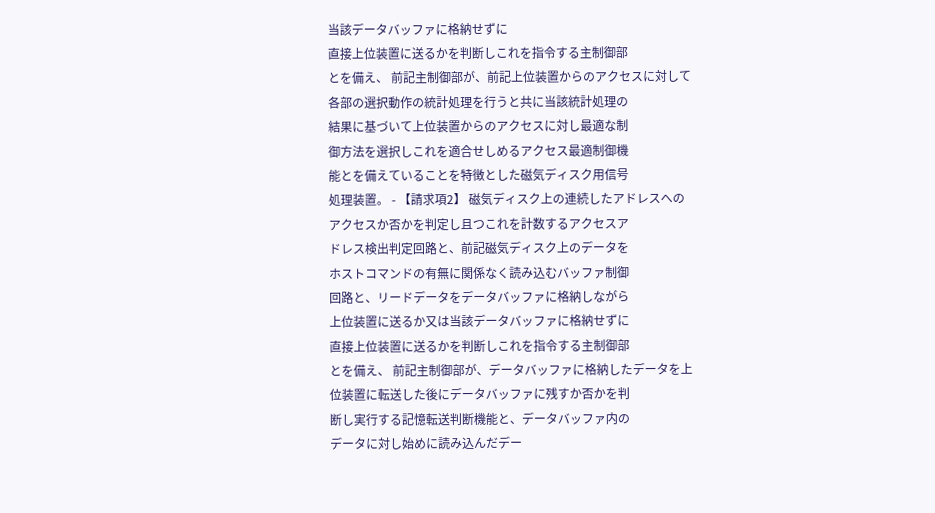当該データバッファに格納せずに
直接上位装置に送るかを判断しこれを指令する主制御部
とを備え、 前記主制御部が、前記上位装置からのアクセスに対して
各部の選択動作の統計処理を行うと共に当該統計処理の
結果に基づいて上位装置からのアクセスに対し最適な制
御方法を選択しこれを適合せしめるアクセス最適制御機
能とを備えていることを特徴とした磁気ディスク用信号
処理装置。 - 【請求項2】 磁気ディスク上の連続したアドレスへの
アクセスか否かを判定し且つこれを計数するアクセスア
ドレス検出判定回路と、前記磁気ディスク上のデータを
ホストコマンドの有無に関係なく読み込むバッファ制御
回路と、リードデータをデータバッファに格納しながら
上位装置に送るか又は当該データバッファに格納せずに
直接上位装置に送るかを判断しこれを指令する主制御部
とを備え、 前記主制御部が、データバッファに格納したデータを上
位装置に転送した後にデータバッファに残すか否かを判
断し実行する記憶転送判断機能と、データバッファ内の
データに対し始めに読み込んだデー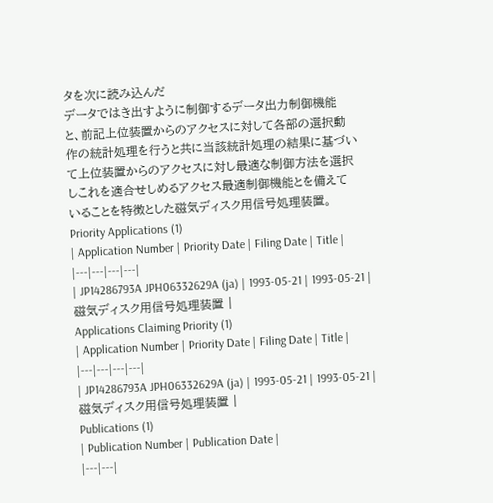タを次に読み込んだ
データではき出すように制御するデータ出力制御機能
と、前記上位装置からのアクセスに対して各部の選択動
作の統計処理を行うと共に当該統計処理の結果に基づい
て上位装置からのアクセスに対し最適な制御方法を選択
しこれを適合せしめるアクセス最適制御機能とを備えて
いることを特徴とした磁気ディスク用信号処理装置。
Priority Applications (1)
| Application Number | Priority Date | Filing Date | Title |
|---|---|---|---|
| JP14286793A JPH06332629A (ja) | 1993-05-21 | 1993-05-21 | 磁気ディスク用信号処理装置 |
Applications Claiming Priority (1)
| Application Number | Priority Date | Filing Date | Title |
|---|---|---|---|
| JP14286793A JPH06332629A (ja) | 1993-05-21 | 1993-05-21 | 磁気ディスク用信号処理装置 |
Publications (1)
| Publication Number | Publication Date |
|---|---|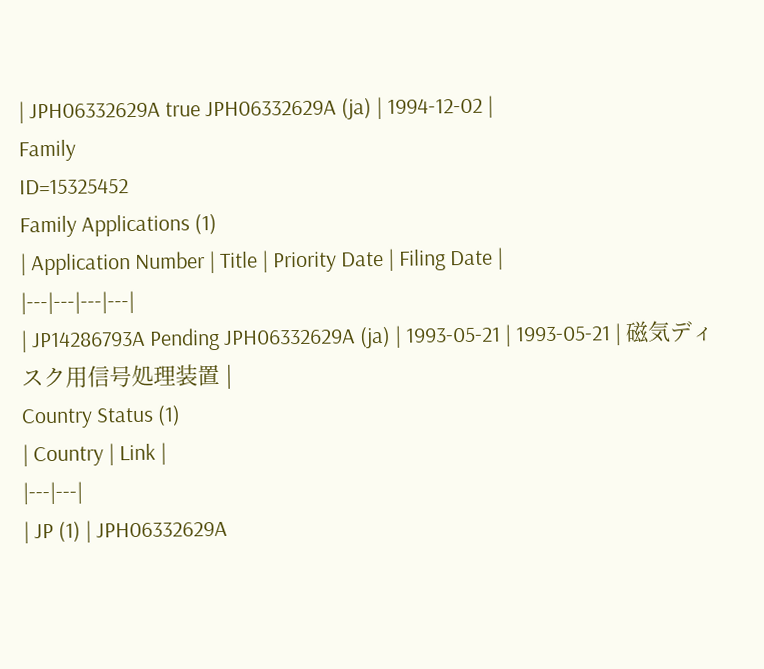| JPH06332629A true JPH06332629A (ja) | 1994-12-02 |
Family
ID=15325452
Family Applications (1)
| Application Number | Title | Priority Date | Filing Date |
|---|---|---|---|
| JP14286793A Pending JPH06332629A (ja) | 1993-05-21 | 1993-05-21 | 磁気ディスク用信号処理装置 |
Country Status (1)
| Country | Link |
|---|---|
| JP (1) | JPH06332629A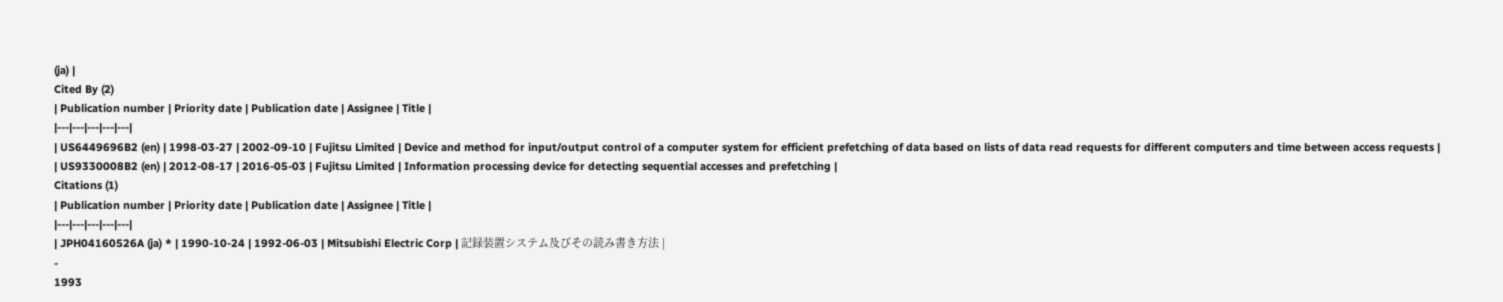(ja) |
Cited By (2)
| Publication number | Priority date | Publication date | Assignee | Title |
|---|---|---|---|---|
| US6449696B2 (en) | 1998-03-27 | 2002-09-10 | Fujitsu Limited | Device and method for input/output control of a computer system for efficient prefetching of data based on lists of data read requests for different computers and time between access requests |
| US9330008B2 (en) | 2012-08-17 | 2016-05-03 | Fujitsu Limited | Information processing device for detecting sequential accesses and prefetching |
Citations (1)
| Publication number | Priority date | Publication date | Assignee | Title |
|---|---|---|---|---|
| JPH04160526A (ja) * | 1990-10-24 | 1992-06-03 | Mitsubishi Electric Corp | 記録装置システム及びその読み書き方法 |
-
1993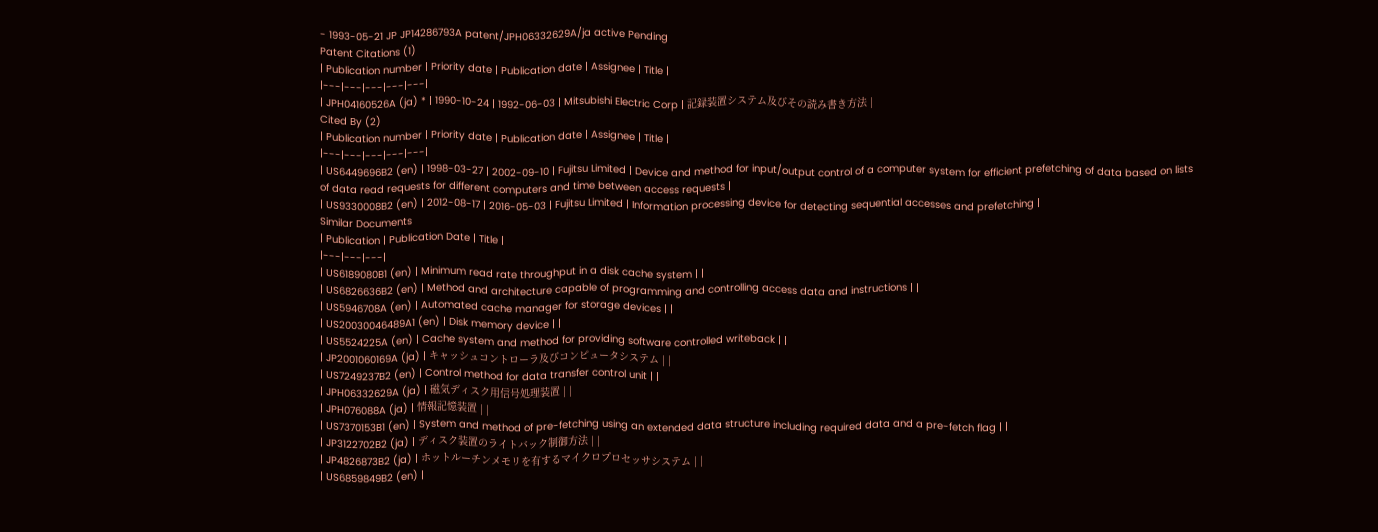- 1993-05-21 JP JP14286793A patent/JPH06332629A/ja active Pending
Patent Citations (1)
| Publication number | Priority date | Publication date | Assignee | Title |
|---|---|---|---|---|
| JPH04160526A (ja) * | 1990-10-24 | 1992-06-03 | Mitsubishi Electric Corp | 記録装置システム及びその読み書き方法 |
Cited By (2)
| Publication number | Priority date | Publication date | Assignee | Title |
|---|---|---|---|---|
| US6449696B2 (en) | 1998-03-27 | 2002-09-10 | Fujitsu Limited | Device and method for input/output control of a computer system for efficient prefetching of data based on lists of data read requests for different computers and time between access requests |
| US9330008B2 (en) | 2012-08-17 | 2016-05-03 | Fujitsu Limited | Information processing device for detecting sequential accesses and prefetching |
Similar Documents
| Publication | Publication Date | Title |
|---|---|---|
| US6189080B1 (en) | Minimum read rate throughput in a disk cache system | |
| US6826636B2 (en) | Method and architecture capable of programming and controlling access data and instructions | |
| US5946708A (en) | Automated cache manager for storage devices | |
| US20030046489A1 (en) | Disk memory device | |
| US5524225A (en) | Cache system and method for providing software controlled writeback | |
| JP2001060169A (ja) | キャッシュコントローラ及びコンピュータシステム | |
| US7249237B2 (en) | Control method for data transfer control unit | |
| JPH06332629A (ja) | 磁気ディスク用信号処理装置 | |
| JPH076088A (ja) | 情報記憶装置 | |
| US7370153B1 (en) | System and method of pre-fetching using an extended data structure including required data and a pre-fetch flag | |
| JP3122702B2 (ja) | ディスク装置のライトバック制御方法 | |
| JP4826873B2 (ja) | ホットルーチンメモリを有するマイクロプロセッサシステム | |
| US6859849B2 (en) |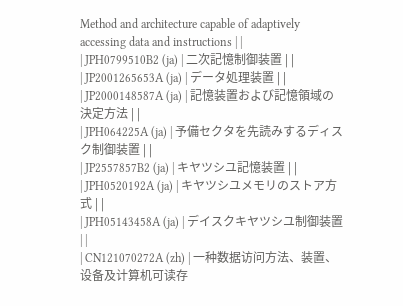Method and architecture capable of adaptively accessing data and instructions | |
| JPH0799510B2 (ja) | 二次記憶制御装置 | |
| JP2001265653A (ja) | データ処理装置 | |
| JP2000148587A (ja) | 記憶装置および記憶領域の決定方法 | |
| JPH064225A (ja) | 予備セクタを先読みするディスク制御装置 | |
| JP2557857B2 (ja) | キヤツシユ記憶装置 | |
| JPH0520192A (ja) | キヤツシユメモリのストア方式 | |
| JPH05143458A (ja) | デイスクキヤツシユ制御装置 | |
| CN121070272A (zh) | 一种数据访问方法、装置、设备及计算机可读存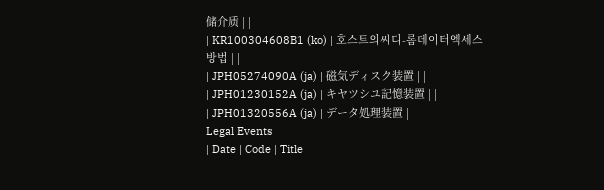储介质 | |
| KR100304608B1 (ko) | 호스트의씨디-롬데이터엑세스방법 | |
| JPH05274090A (ja) | 磁気ディスク装置 | |
| JPH01230152A (ja) | キヤツシユ記憶装置 | |
| JPH01320556A (ja) | データ処理装置 |
Legal Events
| Date | Code | Title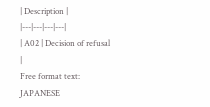| Description |
|---|---|---|---|
| A02 | Decision of refusal |
Free format text: JAPANESE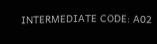INTERMEDIATE CODE: A02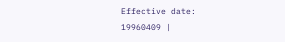Effective date: 19960409 |